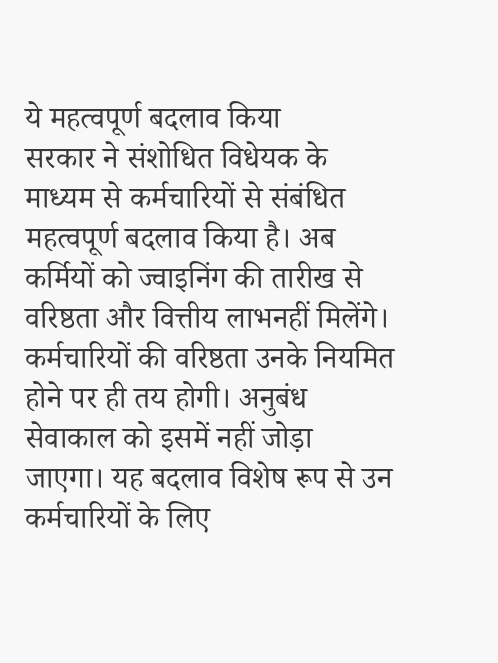ये महत्वपूर्ण बदलाव किया
सरकार ने संशोधित विधेयक के माध्यम से कर्मचारियों से संबंधित महत्वपूर्ण बदलाव किया है। अब कर्मियों को ज्वाइनिंग की तारीख से वरिष्ठता और वित्तीय लाभनहीं मिलेंगे। कर्मचारियों की वरिष्ठता उनके नियमित होने पर ही तय होगी। अनुबंध सेवाकाल को इसमें नहीं जोड़ा जाएगा। यह बदलाव विशेष रूप से उन कर्मचारियों के लिए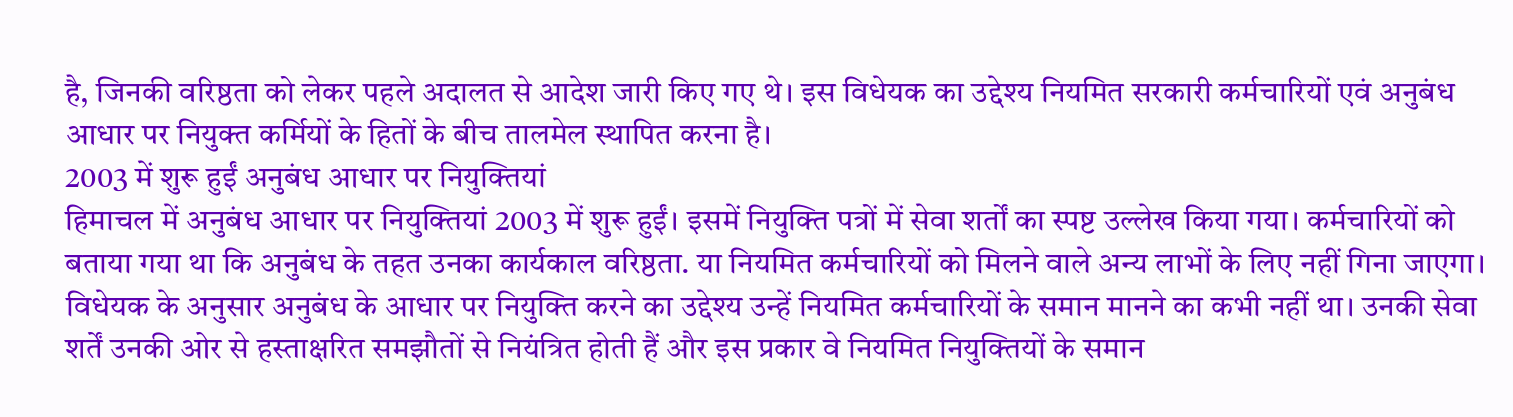है, जिनकी वरिष्ठता को लेकर पहले अदालत से आदेश जारी किए गए थे। इस विधेयक का उद्देश्य नियमित सरकारी कर्मचारियों एवं अनुबंध आधार पर नियुक्त कर्मियों के हितों के बीच तालमेल स्थापित करना है।
2003 में शुरू हुईं अनुबंध आधार पर नियुक्तियां
हिमाचल में अनुबंध आधार पर नियुक्तियां 2003 में शुरू हुईं। इसमें नियुक्ति पत्रों में सेवा शर्तों का स्पष्ट उल्लेख किया गया। कर्मचारियों को बताया गया था कि अनुबंध के तहत उनका कार्यकाल वरिष्ठता. या नियमित कर्मचारियों को मिलने वाले अन्य लाभों के लिए नहीं गिना जाएगा। विधेयक के अनुसार अनुबंध के आधार पर नियुक्ति करने का उद्देश्य उन्हें नियमित कर्मचारियों के समान मानने का कभी नहीं था। उनकी सेवा शर्तें उनकी ओर से हस्ताक्षरित समझौतों से नियंत्रित होती हैं और इस प्रकार वे नियमित नियुक्तियों के समान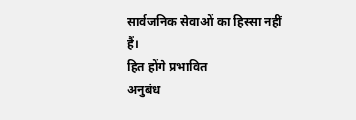सार्वजनिक सेवाओं का हिस्सा नहीं हैं।
हित होंगे प्रभावित
अनुबंध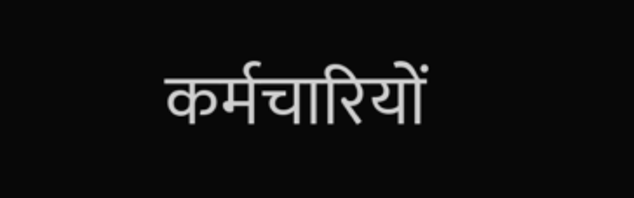कर्मचारियों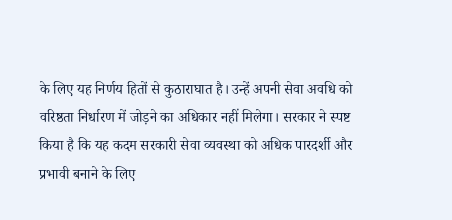के लिए यह निर्णय हितों से कुठाराघात है। उन्हें अपनी सेवा अवधि को वरिष्ठता निर्धारण में जोड़ने का अधिकार नहीं मिलेगा। सरकार ने स्पष्ट किया है कि यह कदम सरकारी सेवा व्यवस्था को अधिक पारदर्शी और प्रभावी बनाने के लिए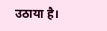उठाया है।